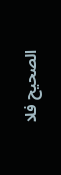الصحيح فلا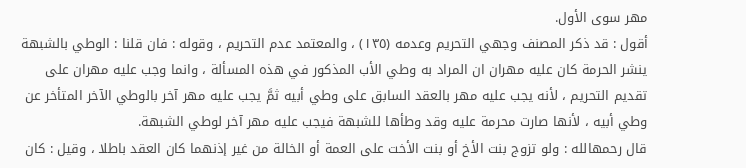مهر سوى الأول.
أقول : قد ذكر المصنف وجهي التحريم وعدمه (١٣٥) ، والمعتمد عدم التحريم ، وقوله : فان قلنا : الوطي بالشبهة ينشر الحرمة كان عليه مهران ان المراد به وطي الأب المذكور في هذه المسألة ، وانما وجب عليه مهران على تقديم التحريم ، لأنه يجب عليه مهر بالعقد السابق على وطي أبيه ثمَّ يجب عليه مهر آخر بالوطي الآخر المتأخر عن وطي أبيه ، لأنها صارت محرمة عليه وقد وطأها للشبهة فيجب عليه مهر آخر لوطي الشبهة.
قال رحمهالله : ولو تزوج بنت الأخ أو بنت الأخت على العمة أو الخالة من غير إذنهما كان العقد باطلا ، وقيل : كان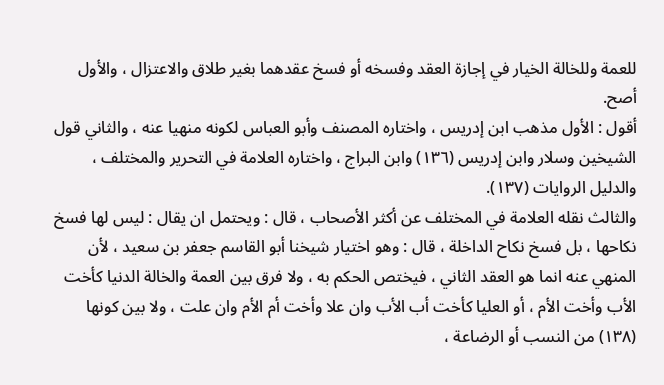للعمة وللخالة الخيار في إجازة العقد وفسخه أو فسخ عقدهما بغير طلاق والاعتزال ، والأول أصح.
أقول : الأول مذهب ابن إدريس ، واختاره المصنف وأبو العباس لكونه منهيا عنه ، والثاني قول الشيخين وسلار وابن إدريس (١٣٦) وابن البراج ، واختاره العلامة في التحرير والمختلف ، والدليل الروايات (١٣٧).
والثالث نقله العلامة في المختلف عن أكثر الأصحاب ، قال : ويحتمل ان يقال : ليس لها فسخ نكاحها ، بل فسخ نكاح الداخلة ، قال : وهو اختيار شيخنا أبو القاسم جعفر بن سعيد ، لأن المنهي عنه انما هو العقد الثاني ، فيختص الحكم به ، ولا فرق بين العمة والخالة الدنيا كأخت الأب وأخت الأم ، أو العليا كأخت أب الأب وان علا وأخت أم الأم وان علت ، ولا بين كونها (١٣٨) من النسب أو الرضاعة ،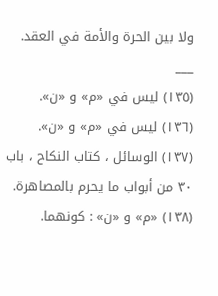ولا بين الحرة والأمة في العقد.
___
(١٣٥) ليس في «م» و «ن».
(١٣٦) ليس في «م» و «ن».
(١٣٧) الوسائل ، كتاب النكاح ، باب ٣٠ من أبواب ما يحرم بالمصاهرة.
(١٣٨) «م» و «ن» : كونهما.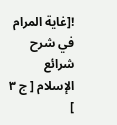![غاية المرام في شرح شرائع الإسلام [ ج ٣ ]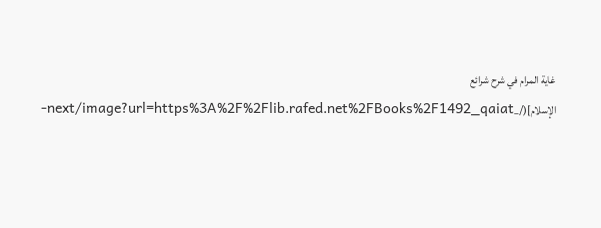غاية المرام في شرح شرائع الإسلام](/_next/image?url=https%3A%2F%2Flib.rafed.net%2FBooks%2F1492_qaiat-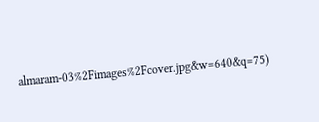almaram-03%2Fimages%2Fcover.jpg&w=640&q=75)